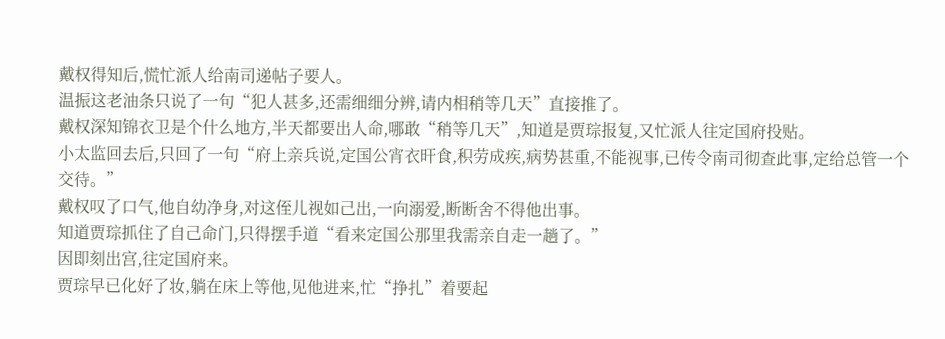戴权得知后,慌忙派人给南司递帖子要人。
温振这老油条只说了一句“犯人甚多,还需细细分辨,请内相稍等几天”直接推了。
戴权深知锦衣卫是个什么地方,半天都要出人命,哪敢“稍等几天”,知道是贾琮报复,又忙派人往定国府投贴。
小太监回去后,只回了一句“府上亲兵说,定国公宵衣旰食,积劳成疾,病势甚重,不能视事,已传令南司彻查此事,定给总管一个交待。”
戴权叹了口气,他自幼净身,对这侄儿视如己出,一向溺爱,断断舍不得他出事。
知道贾琮抓住了自己命门,只得摆手道“看来定国公那里我需亲自走一趟了。”
因即刻出宫,往定国府来。
贾琮早已化好了妆,躺在床上等他,见他进来,忙“挣扎”着要起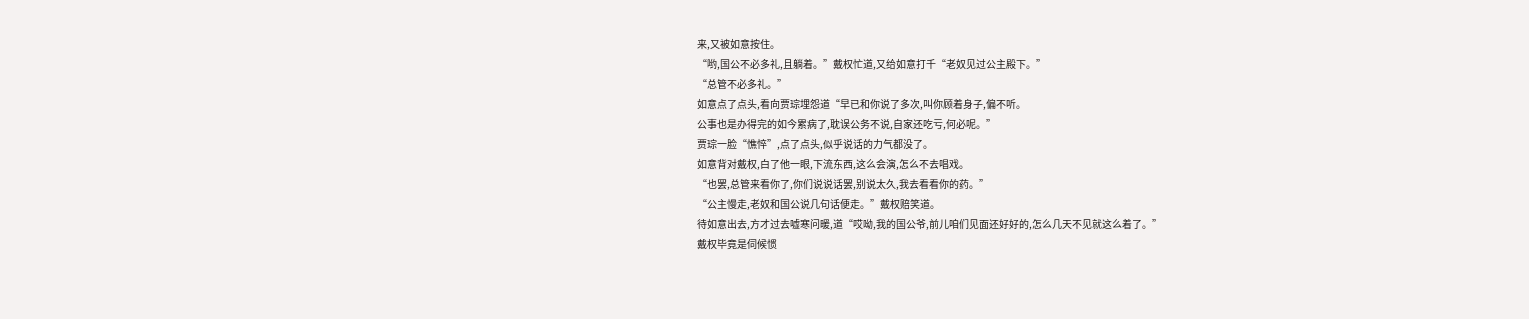来,又被如意按住。
“哟,国公不必多礼,且躺着。”戴权忙道,又给如意打千“老奴见过公主殿下。”
“总管不必多礼。”
如意点了点头,看向贾琮埋怨道“早已和你说了多次,叫你顾着身子,偏不听。
公事也是办得完的如今累病了,耽误公务不说,自家还吃亏,何必呢。”
贾琮一脸“憔悴”,点了点头,似乎说话的力气都没了。
如意背对戴权,白了他一眼,下流东西,这么会演,怎么不去唱戏。
“也罢,总管来看你了,你们说说话罢,别说太久,我去看看你的药。”
“公主慢走,老奴和国公说几句话便走。”戴权赔笑道。
待如意出去,方才过去嘘寒问暖,道“哎呦,我的国公爷,前儿咱们见面还好好的,怎么几天不见就这么着了。”
戴权毕竟是伺候惯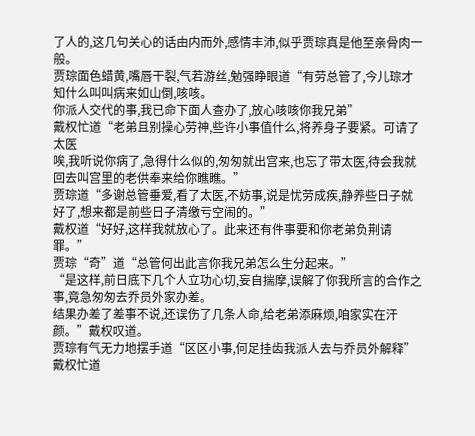了人的,这几句关心的话由内而外,感情丰沛,似乎贾琮真是他至亲骨肉一般。
贾琮面色蜡黄,嘴唇干裂,气若游丝,勉强睁眼道“有劳总管了,今儿琮才知什么叫叫病来如山倒,咳咳。
你派人交代的事,我已命下面人查办了,放心咳咳你我兄弟”
戴权忙道“老弟且别操心劳神,些许小事值什么,将养身子要紧。可请了太医
唉,我听说你病了,急得什么似的,匆匆就出宫来,也忘了带太医,待会我就回去叫宫里的老供奉来给你瞧瞧。”
贾琮道“多谢总管垂爱,看了太医,不妨事,说是忧劳成疾,静养些日子就好了,想来都是前些日子清缴亏空闹的。”
戴权道“好好,这样我就放心了。此来还有件事要和你老弟负荆请罪。”
贾琮“奇”道“总管何出此言你我兄弟怎么生分起来。”
“是这样,前日底下几个人立功心切,妄自揣摩,误解了你我所言的合作之事,竟急匆匆去乔员外家办差。
结果办差了差事不说,还误伤了几条人命,给老弟添麻烦,咱家实在汗颜。”戴权叹道。
贾琮有气无力地摆手道“区区小事,何足挂齿我派人去与乔员外解释”
戴权忙道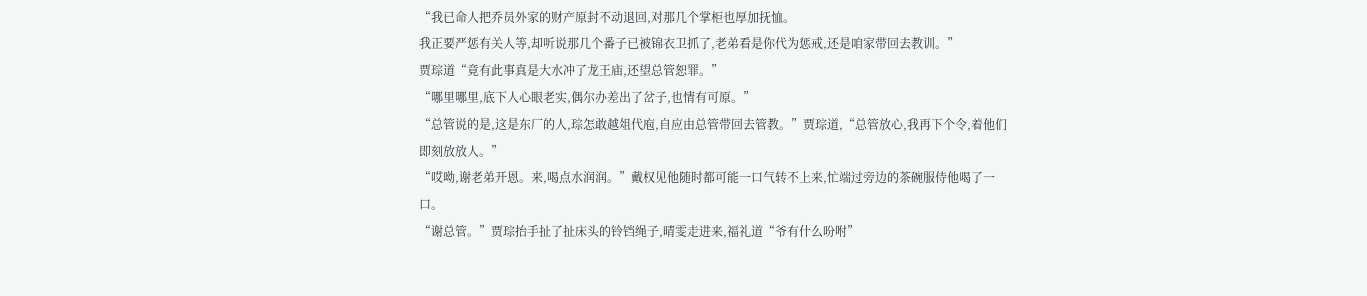“我已命人把乔员外家的财产原封不动退回,对那几个掌柜也厚加抚恤。
我正要严惩有关人等,却听说那几个番子已被锦衣卫抓了,老弟看是你代为惩戒,还是咱家带回去教训。”
贾琮道“竟有此事真是大水冲了龙王庙,还望总管恕罪。”
“哪里哪里,底下人心眼老实,偶尔办差出了岔子,也情有可原。”
“总管说的是,这是东厂的人,琮怎敢越俎代庖,自应由总管带回去管教。”贾琮道,“总管放心,我再下个令,着他们即刻放放人。”
“哎呦,谢老弟开恩。来,喝点水润润。”戴权见他随时都可能一口气转不上来,忙端过旁边的茶碗服侍他喝了一口。
“谢总管。”贾琮抬手扯了扯床头的铃铛绳子,晴雯走进来,福礼道“爷有什么吩咐”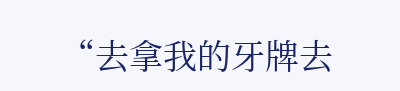“去拿我的牙牌去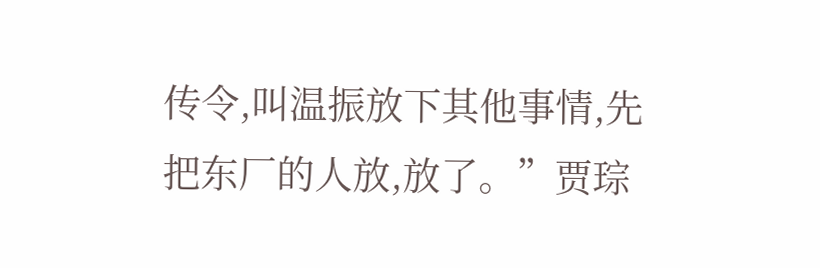传令,叫温振放下其他事情,先把东厂的人放,放了。”贾琮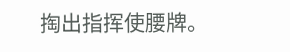掏出指挥使腰牌。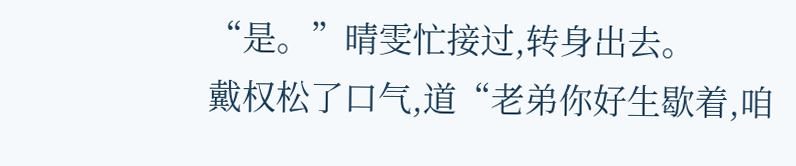“是。”晴雯忙接过,转身出去。
戴权松了口气,道“老弟你好生歇着,咱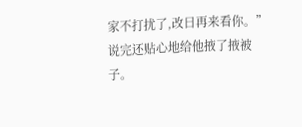家不打扰了,改日再来看你。”说完还贴心地给他掖了掖被子。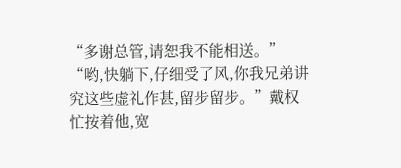“多谢总管,请恕我不能相送。”
“哟,快躺下,仔细受了风,你我兄弟讲究这些虚礼作甚,留步留步。”戴权忙按着他,宽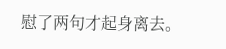慰了两句才起身离去。